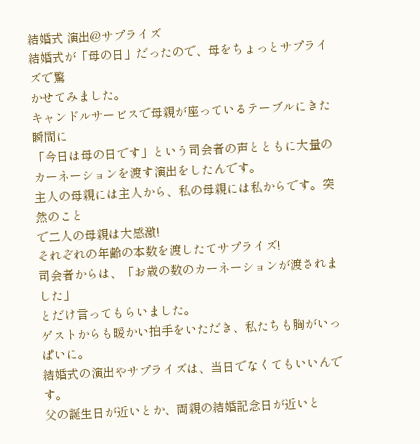結婚式 演出@サプライズ
結婚式が「母の日」だったので、母をちょっとサプライズで驚
かせてみました。
キャンドルサービスで母親が座っているテーブルにきた瞬間に
「今日は母の日です」という司会者の声とともに大量の
カーネーションを渡す演出をしたんです。
主人の母親には主人から、私の母親には私からです。突然のこと
で二人の母親は大感激!
それぞれの年齢の本数を渡したてサプライズ!
司会者からは、「お歳の数のカーネーションが渡されました」
とだけ言ってもらいました。
ゲストからも暖かい拍手をいただき、私たちも胸がいっぱいに。
結婚式の演出やサプライズは、当日でなくてもいいんです。
父の誕生日が近いとか、両親の結婚記念日が近いと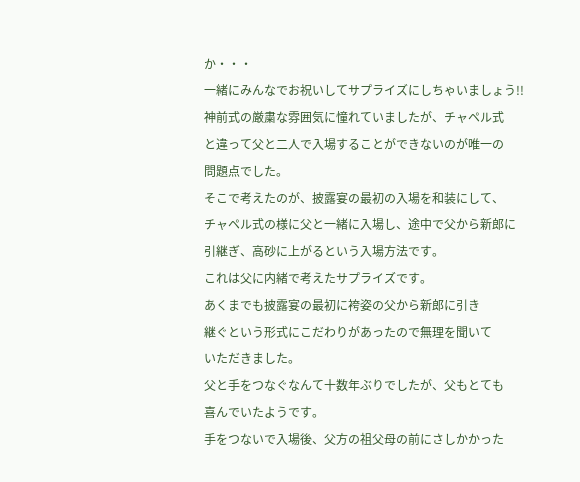か・・・
一緒にみんなでお祝いしてサプライズにしちゃいましょう!!
神前式の厳粛な雰囲気に憧れていましたが、チャペル式
と違って父と二人で入場することができないのが唯一の
問題点でした。
そこで考えたのが、披露宴の最初の入場を和装にして、
チャペル式の様に父と一緒に入場し、途中で父から新郎に
引継ぎ、高砂に上がるという入場方法です。
これは父に内緒で考えたサプライズです。
あくまでも披露宴の最初に袴姿の父から新郎に引き
継ぐという形式にこだわりがあったので無理を聞いて
いただきました。
父と手をつなぐなんて十数年ぶりでしたが、父もとても
喜んでいたようです。
手をつないで入場後、父方の祖父母の前にさしかかった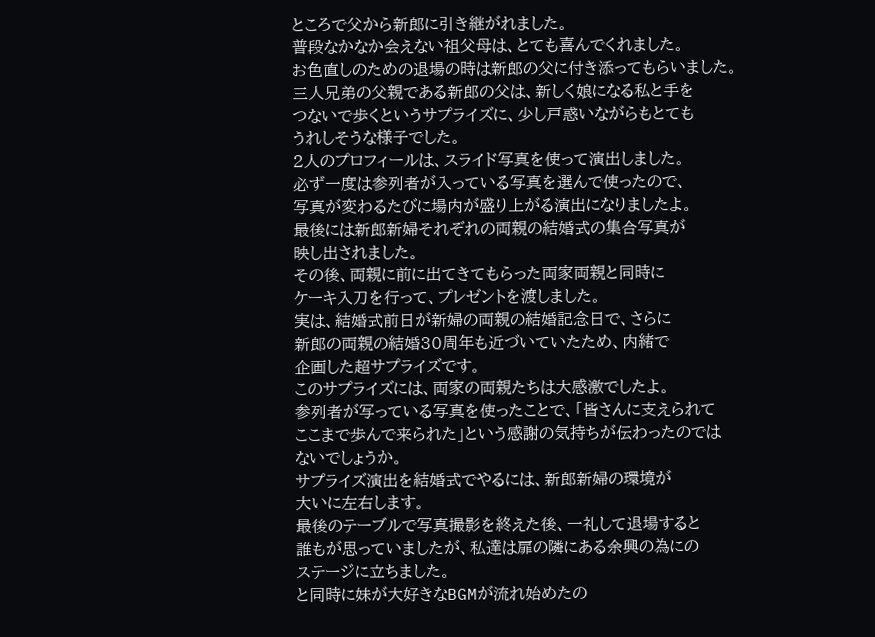ところで父から新郎に引き継がれました。
普段なかなか会えない祖父母は、とても喜んでくれました。
お色直しのための退場の時は新郎の父に付き添ってもらいました。
三人兄弟の父親である新郎の父は、新しく娘になる私と手を
つないで歩くというサプライズに、少し戸惑いながらもとても
うれしそうな様子でした。
2人のプロフィールは、スライド写真を使って演出しました。
必ず一度は参列者が入っている写真を選んで使ったので、
写真が変わるたびに場内が盛り上がる演出になりましたよ。
最後には新郎新婦それぞれの両親の結婚式の集合写真が
映し出されました。
その後、両親に前に出てきてもらった両家両親と同時に
ケーキ入刀を行って、プレゼントを渡しました。
実は、結婚式前日が新婦の両親の結婚記念日で、さらに
新郎の両親の結婚30周年も近づいていたため、内緒で
企画した超サプライズです。
このサプライズには、両家の両親たちは大感激でしたよ。
参列者が写っている写真を使ったことで、「皆さんに支えられて
ここまで歩んで来られた」という感謝の気持ちが伝わったのでは
ないでしょうか。
サプライズ演出を結婚式でやるには、新郎新婦の環境が
大いに左右します。
最後のテーブルで写真撮影を終えた後、一礼して退場すると
誰もが思っていましたが、私達は扉の隣にある余興の為にの
ステージに立ちました。
と同時に妹が大好きなBGMが流れ始めたの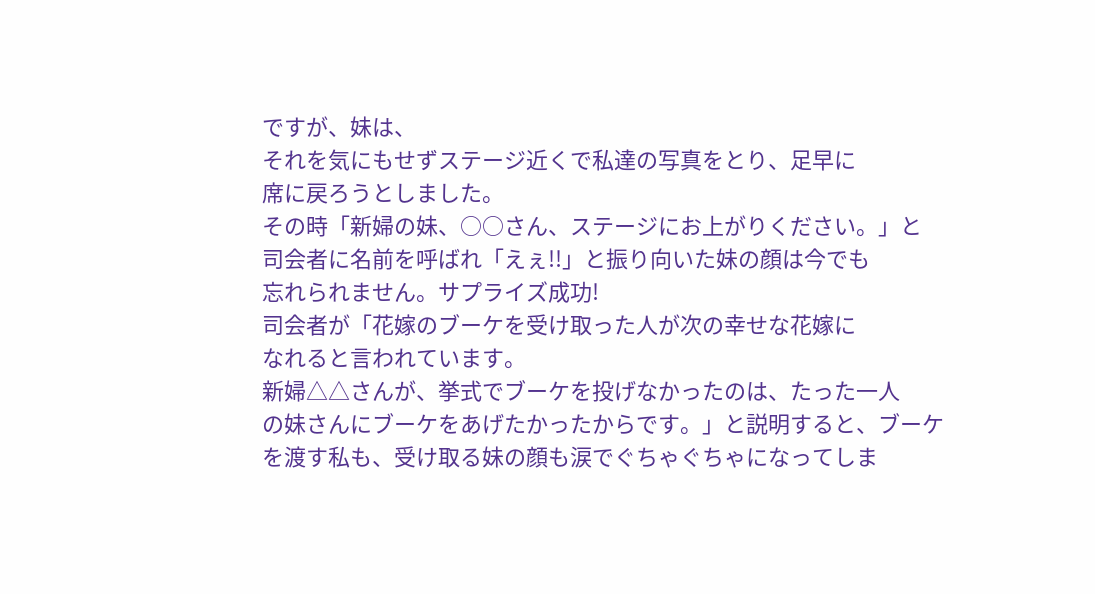ですが、妹は、
それを気にもせずステージ近くで私達の写真をとり、足早に
席に戻ろうとしました。
その時「新婦の妹、○○さん、ステージにお上がりください。」と
司会者に名前を呼ばれ「えぇ!!」と振り向いた妹の顔は今でも
忘れられません。サプライズ成功!
司会者が「花嫁のブーケを受け取った人が次の幸せな花嫁に
なれると言われています。
新婦△△さんが、挙式でブーケを投げなかったのは、たった一人
の妹さんにブーケをあげたかったからです。」と説明すると、ブーケ
を渡す私も、受け取る妹の顔も涙でぐちゃぐちゃになってしま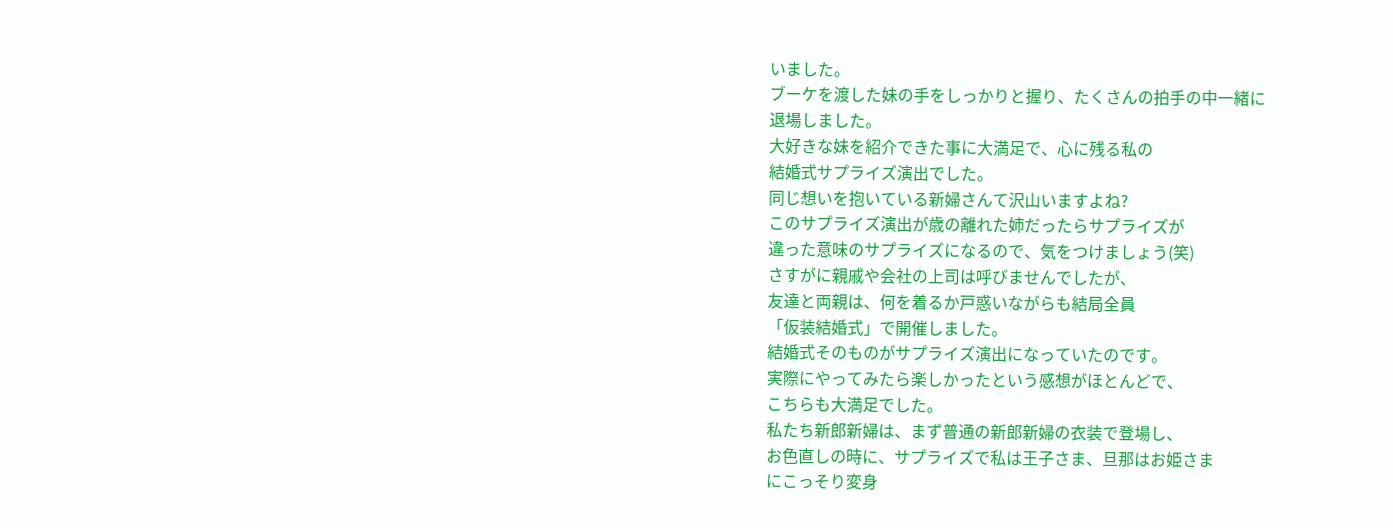いました。
ブーケを渡した妹の手をしっかりと握り、たくさんの拍手の中一緒に
退場しました。
大好きな妹を紹介できた事に大満足で、心に残る私の
結婚式サプライズ演出でした。
同じ想いを抱いている新婦さんて沢山いますよね?
このサプライズ演出が歳の離れた姉だったらサプライズが
違った意味のサプライズになるので、気をつけましょう(笑)
さすがに親戚や会社の上司は呼びませんでしたが、
友達と両親は、何を着るか戸惑いながらも結局全員
「仮装結婚式」で開催しました。
結婚式そのものがサプライズ演出になっていたのです。
実際にやってみたら楽しかったという感想がほとんどで、
こちらも大満足でした。
私たち新郎新婦は、まず普通の新郎新婦の衣装で登場し、
お色直しの時に、サプライズで私は王子さま、旦那はお姫さま
にこっそり変身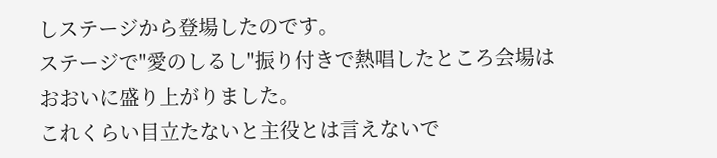しステージから登場したのです。
ステージで"愛のしるし"振り付きで熱唱したところ会場は
おおいに盛り上がりました。
これくらい目立たないと主役とは言えないで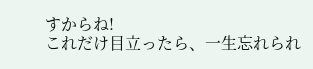すからね!
これだけ目立ったら、一生忘れられ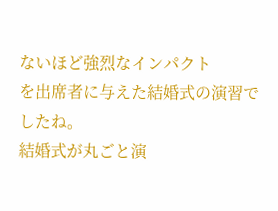ないほど強烈なインパクト
を出席者に与えた結婚式の演習でしたね。
結婚式が丸ごと演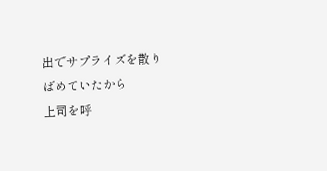出でサプライズを散りばめていたから
上司を呼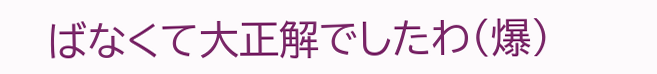ばなくて大正解でしたわ(爆)